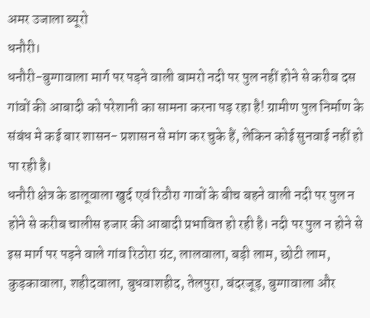अमर उजाला ब्यूरो
धनौरी।
धनौरी-बुग्गावाला मार्ग पर पड़ने वाली बामरो नदी पर पुल नहीं होने से करीब दस गांवों की आबादी को परेशानी का सामना करना पड़ रहा है! ग्रामीण पुल निर्माण के संबंध मे कई बार शासन- प्रशासन से मांग कर चुके हैं, लेकिन कोई सुनवाई नहीं हो पा रही है।
धनौरी क्षेत्र के डालूवाला खुर्द एवं रिठौरा गावों के बीच बहने वाली नदी पर पुल न होने से करीब चालीस हजार की आबादी प्रभावित हो रही है। नदी पर पुल न होने से इस मार्ग पर पड़ने वाले गांव रिठोरा ग्रंट, लालवाला, बड़ी लाम, छोटी लाम, कुड़कावाला, शहीदवाला, बुधवाशहीद, तेलपुरा, बंदरजूड़, बुग्गावाला और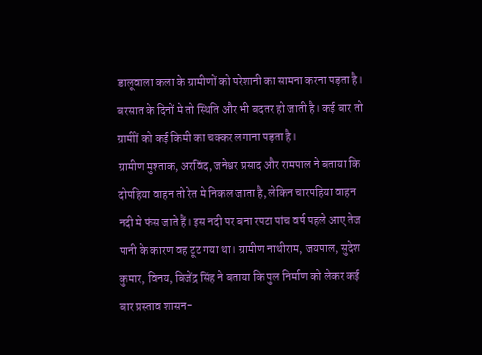डालूवाला कला के ग्रामीणों को परेशानी का सामना करना पड़ता है।
बरसात के दिनों मे तो स्थिति और भी बदतर हो जाती है। कई बार तो ग्रामीों को कई किमी का चक्कर लगाना पड़ता है।
ग्रामीण मुश्ताक, अरविंद, जनेश्वर प्रसाद और रामपाल ने बताया कि दोपहिया वाहन तो रेत मे निकल जाता है, लेकिन चारपहिया वाहन नदी मे फंस जाते हैं। इस नदी पर बना रपटा पांच वर्ष पहले आए तेज पानी के कारण वह टूट गया था। ग्रामीण नाथीराम, जयपाल, सुदेश कुमार, विनय, बिजेंद्र सिंह ने बताया कि पुल निर्माण को लेकर कई बार प्रस्ताव शासन-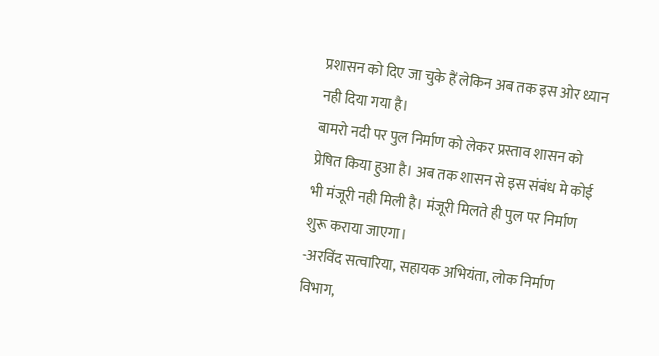प्रशासन को दिए जा चुके हैं लेकिन अब तक इस ओर ध्यान नही दिया गया है।
बामरो नदी पर पुल निर्माण को लेकर प्रस्ताव शासन को प्रेषित किया हुआ है। अब तक शासन से इस संबंध मे कोई भी मंजूरी नही मिली है। मंजूरी मिलते ही पुल पर निर्माण शुरू कराया जाएगा।
-अरविंद सत्वारिया, सहायक अभियंता, लोक निर्माण विभाग,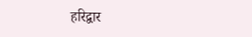हरिद्वार